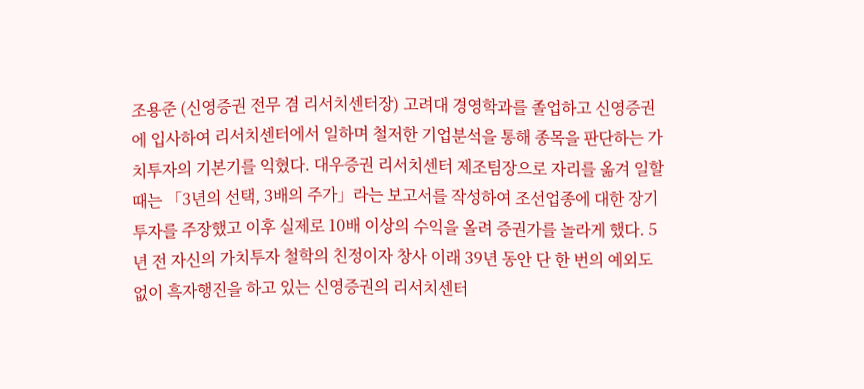조용준 (신영증권 전무 겸 리서치센터장) 고려대 경영학과를 졸업하고 신영증권에 입사하여 리서치센터에서 일하며 철저한 기업분석을 통해 종목을 판단하는 가치투자의 기본기를 익혔다. 대우증권 리서치센터 제조팀장으로 자리를 옮겨 일할 때는 「3년의 선택, 3배의 주가」라는 보고서를 작성하여 조선업종에 대한 장기투자를 주장했고 이후 실제로 10배 이상의 수익을 올려 증권가를 놀라게 했다. 5년 전 자신의 가치투자 철학의 친정이자 창사 이래 39년 동안 단 한 번의 예외도 없이 흑자행진을 하고 있는 신영증권의 리서치센터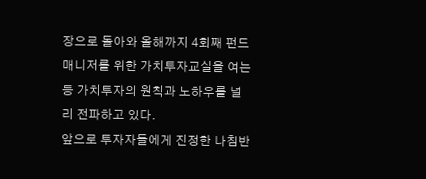장으로 돌아와 올해까지 4회째 펀드매니저를 위한 가치투자교실을 여는 등 가치투자의 원칙과 노하우를 널리 전파하고 있다.
앞으로 투자자들에게 진정한 나침반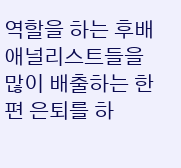역할을 하는 후배 애널리스트들을 많이 배출하는 한편 은퇴를 하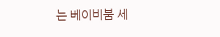는 베이비붐 세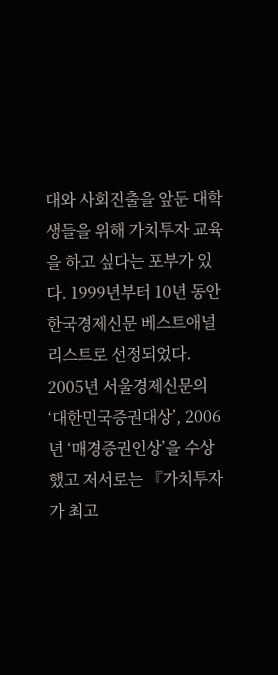대와 사회진출을 앞둔 대학생들을 위해 가치투자 교육을 하고 싶다는 포부가 있다. 1999년부터 10년 동안 한국경제신문 베스트애널리스트로 선정되었다. 2005년 서울경제신문의 ‘대한민국증권대상’, 2006년 ‘매경증권인상’을 수상했고 저서로는 『가치투자가 최고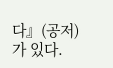다』(공저)가 있다.